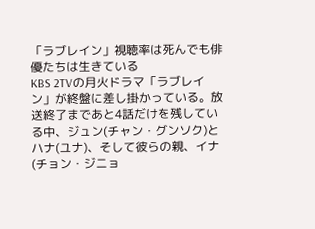「ラブレイン」視聴率は死んでも俳優たちは生きている
KBS 2TVの月火ドラマ「ラブレイン」が終盤に差し掛かっている。放送終了まであと4話だけを残している中、ジュン(チャン・グンソク)とハナ(ユナ)、そして彼らの親、イナ(チョン・ジニョ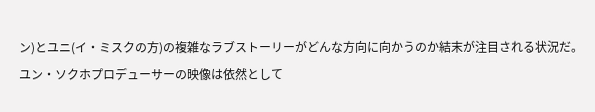ン)とユニ(イ・ミスクの方)の複雑なラブストーリーがどんな方向に向かうのか結末が注目される状況だ。
ユン・ソクホプロデューサーの映像は依然として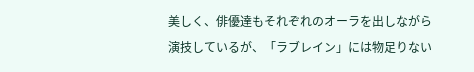美しく、俳優達もそれぞれのオーラを出しながら演技しているが、「ラブレイン」には物足りない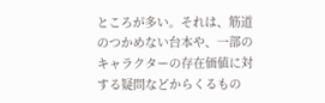ところが多い。それは、筋道のつかめない台本や、一部のキャラクターの存在価値に対する疑問などからくるもの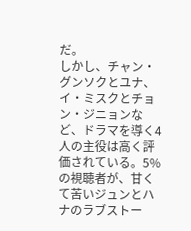だ。
しかし、チャン・グンソクとユナ、イ・ミスクとチョン・ジニョンなど、ドラマを導く4人の主役は高く評価されている。5%の視聴者が、甘くて苦いジュンとハナのラブストー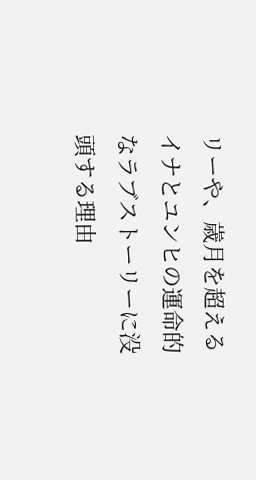リーや、歳月を超えるイナとユンヒの運命的なラブストーリーに没頭する理由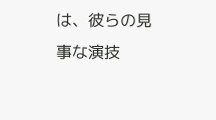は、彼らの見事な演技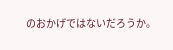のおかげではないだろうか。